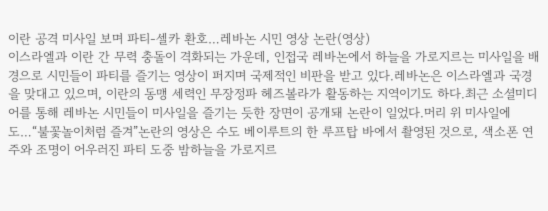이란 공격 미사일 보며 파티-셀카 환호…레바논 시민 영상 논란(영상)
이스라엘과 이란 간 무력 충돌이 격화되는 가운데, 인접국 레바논에서 하늘을 가로지르는 미사일을 배경으로 시민들이 파티를 즐기는 영상이 퍼지며 국제적인 비판을 받고 있다.레바논은 이스라엘과 국경을 맞대고 있으며, 이란의 동맹 세력인 무장정파 헤즈볼라가 활동하는 지역이기도 하다.최근 소셜미디어를 통해 레바논 시민들이 미사일을 즐기는 듯한 장면이 공개돼 논란이 일었다.머리 위 미사일에도…“불꽃놀이처럼 즐겨”논란의 영상은 수도 베이루트의 한 루프탑 바에서 촬영된 것으로, 색소폰 연주와 조명이 어우러진 파티 도중 밤하늘을 가로지르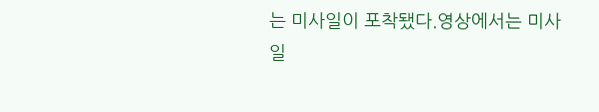는 미사일이 포착됐다.영상에서는 미사일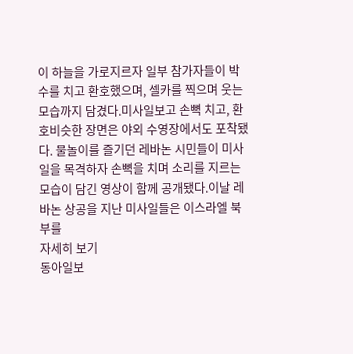이 하늘을 가로지르자 일부 참가자들이 박수를 치고 환호했으며, 셀카를 찍으며 웃는 모습까지 담겼다.미사일보고 손뼉 치고, 환호비슷한 장면은 야외 수영장에서도 포착됐다. 물놀이를 즐기던 레바논 시민들이 미사일을 목격하자 손뼉을 치며 소리를 지르는 모습이 담긴 영상이 함께 공개됐다.이날 레바논 상공을 지난 미사일들은 이스라엘 북부를
자세히 보기
동아일보